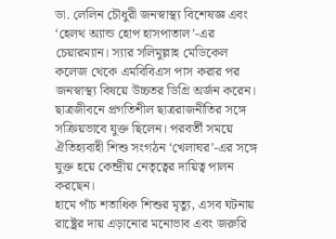ডা. লেলিন চৌধুরী জনস্বাস্থ্য বিশেষজ্ঞ এবং ‘হেলথ অ্যান্ড হোপ হাসপাতাল’-এর চেয়ারম্যান। স্যার সলিমুল্লাহ মেডিকেল কলেজ থেকে এমবিবিএস পাস করার পর জনস্বাস্থ্য বিষয়ে উচ্চতর ডিগ্রি অর্জন করেন। ছাত্রজীবনে প্রগতিশীল ছাত্ররাজনীতির সঙ্গে সক্রিয়ভাবে যুক্ত ছিলেন। পরবর্তী সময়ে ঐতিহ্যবাহী শিশু সংগঠন ‘খেলাঘর’-এর সঙ্গে যুক্ত হয়ে কেন্দ্রীয় নেতৃত্বের দায়িত্ব পালন করছেন।
হামে পাঁচ শতাধিক শিশুর মৃত্যু, এসব ঘটনায় রাষ্ট্রের দায় এড়ানোর মনোভাব এবং জরুরি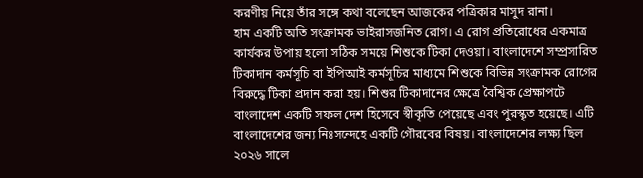করণীয় নিয়ে তাঁর সঙ্গে কথা বলেছেন আজকের পত্রিকার মাসুদ রানা।
হাম একটি অতি সংক্রামক ভাইরাসজনিত রোগ। এ রোগ প্রতিরোধের একমাত্র কার্যকর উপায় হলো সঠিক সময়ে শিশুকে টিকা দেওয়া। বাংলাদেশে সম্প্রসারিত টিকাদান কর্মসূচি বা ইপিআই কর্মসূচির মাধ্যমে শিশুকে বিভিন্ন সংক্রামক রোগের বিরুদ্ধে টিকা প্রদান করা হয়। শিশুর টিকাদানের ক্ষেত্রে বৈশ্বিক প্রেক্ষাপটে বাংলাদেশ একটি সফল দেশ হিসেবে স্বীকৃতি পেয়েছে এবং পুরস্কৃত হয়েছে। এটি বাংলাদেশের জন্য নিঃসন্দেহে একটি গৌরবের বিষয়। বাংলাদেশের লক্ষ্য ছিল ২০২৬ সালে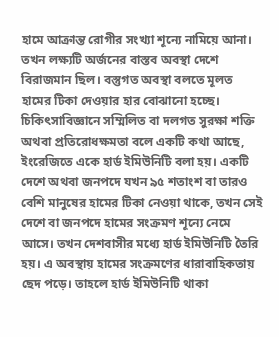হামে আক্রান্ত রোগীর সংখ্যা শূন্যে নামিয়ে আনা।
তখন লক্ষ্যটি অর্জনের বাস্তব অবস্থা দেশে বিরাজমান ছিল। বস্তুগত অবস্থা বলতে মূলত হামের টিকা দেওয়ার হার বোঝানো হচ্ছে। চিকিৎসাবিজ্ঞানে সম্মিলিত বা দলগত সুরক্ষা শক্তি অথবা প্রতিরোধক্ষমতা বলে একটি কথা আছে, ইংরেজিতে একে হার্ড ইমিউনিটি বলা হয়। একটি দেশে অথবা জনপদে যখন ৯৫ শতাংশ বা তারও বেশি মানুষের হামের টিকা নেওয়া থাকে, তখন সেই দেশে বা জনপদে হামের সংক্রমণ শূন্যে নেমে আসে। তখন দেশবাসীর মধ্যে হার্ড ইমিউনিটি তৈরি হয়। এ অবস্থায় হামের সংক্রমণের ধারাবাহিকতায় ছেদ পড়ে। তাহলে হার্ড ইমিউনিটি থাকা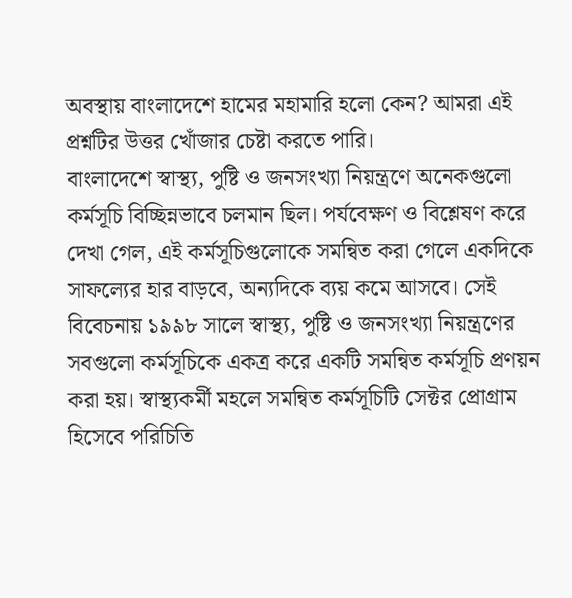অবস্থায় বাংলাদেশে হামের মহামারি হলো কেন? আমরা এই প্রশ্নটির উত্তর খোঁজার চেষ্টা করতে পারি।
বাংলাদেশে স্বাস্থ্য, পুষ্টি ও জনসংখ্যা নিয়ন্ত্রণে অনেকগুলো কর্মসূচি বিচ্ছিন্নভাবে চলমান ছিল। পর্যবেক্ষণ ও বিশ্লেষণ করে দেখা গেল, এই কর্মসূচিগুলোকে সমন্বিত করা গেলে একদিকে সাফল্যের হার বাড়বে, অন্যদিকে ব্যয় কমে আসবে। সেই বিবেচনায় ১৯৯৮ সালে স্বাস্থ্য, পুষ্টি ও জনসংখ্যা নিয়ন্ত্রণের সবগুলো কর্মসূচিকে একত্র করে একটি সমন্বিত কর্মসূচি প্রণয়ন করা হয়। স্বাস্থ্যকর্মী মহলে সমন্বিত কর্মসূচিটি সেক্টর প্রোগ্রাম হিসেবে পরিচিতি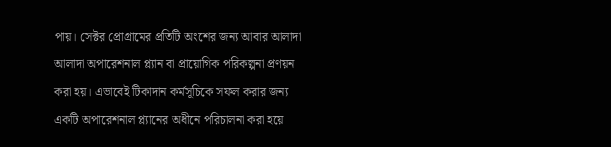পায়। সেক্টর প্রোগ্রামের প্রতিটি অংশের জন্য আবার আলাদা আলাদা অপারেশনাল প্ল্যান বা প্রায়োগিক পরিকল্পনা প্রণয়ন করা হয়। এভাবেই টিকাদান কর্মসূচিকে সফল করার জন্য একটি অপারেশনাল প্ল্যানের অধীনে পরিচালনা করা হয়ে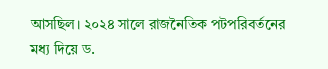আসছিল। ২০২৪ সালে রাজনৈতিক পটপরিবর্তনের মধ্য দিয়ে ড.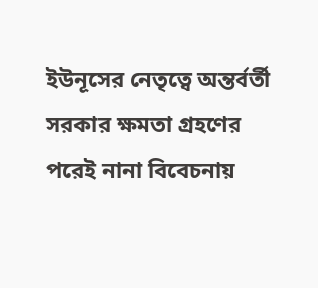ইউনূসের নেতৃত্বে অন্তর্বর্তী সরকার ক্ষমতা গ্রহণের পরেই নানা বিবেচনায়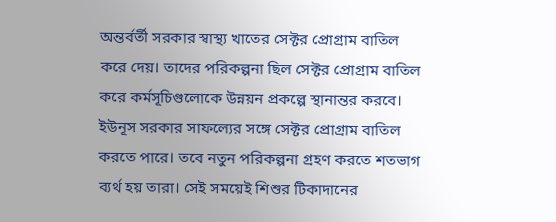অন্তর্বর্তী সরকার স্বাস্থ্য খাতের সেক্টর প্রোগ্রাম বাতিল করে দেয়। তাদের পরিকল্পনা ছিল সেক্টর প্রোগ্রাম বাতিল করে কর্মসূচিগুলোকে উন্নয়ন প্রকল্পে স্থানান্তর করবে। ইউনূস সরকার সাফল্যের সঙ্গে সেক্টর প্রোগ্রাম বাতিল করতে পারে। তবে নতুন পরিকল্পনা গ্রহণ করতে শতভাগ ব্যর্থ হয় তারা। সেই সময়েই শিশুর টিকাদানের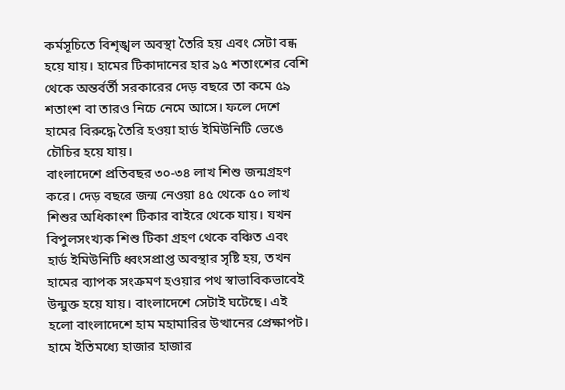কর্মসূচিতে বিশৃঙ্খল অবস্থা তৈরি হয় এবং সেটা বন্ধ হয়ে যায়। হামের টিকাদানের হার ৯৫ শতাংশের বেশি থেকে অন্তর্বর্তী সরকারের দেড় বছরে তা কমে ৫৯ শতাংশ বা তারও নিচে নেমে আসে। ফলে দেশে হামের বিরুদ্ধে তৈরি হওয়া হার্ড ইমিউনিটি ভেঙে চৌচির হয়ে যায়।
বাংলাদেশে প্রতিবছর ৩০-৩৪ লাখ শিশু জন্মগ্রহণ করে। দেড় বছরে জন্ম নেওয়া ৪৫ থেকে ৫০ লাখ শিশুর অধিকাংশ টিকার বাইরে থেকে যায়। যখন বিপুলসংখ্যক শিশু টিকা গ্রহণ থেকে বঞ্চিত এবং হার্ড ইমিউনিটি ধ্বংসপ্রাপ্ত অবস্থার সৃষ্টি হয়, তখন হামের ব্যাপক সংক্রমণ হওয়ার পথ স্বাভাবিকভাবেই উন্মুক্ত হয়ে যায়। বাংলাদেশে সেটাই ঘটেছে। এই হলো বাংলাদেশে হাম মহামারির উত্থানের প্রেক্ষাপট।
হামে ইতিমধ্যে হাজার হাজার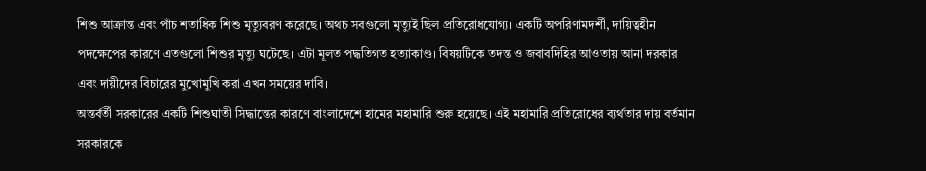শিশু আক্রান্ত এবং পাঁচ শতাধিক শিশু মৃত্যুবরণ করেছে। অথচ সবগুলো মৃত্যুই ছিল প্রতিরোধযোগ্য। একটি অপরিণামদর্শী, দায়িত্বহীন পদক্ষেপের কারণে এতগুলো শিশুর মৃত্যু ঘটেছে। এটা মূলত পদ্ধতিগত হত্যাকাণ্ড। বিষয়টিকে তদন্ত ও জবাবদিহির আওতায় আনা দরকার এবং দায়ীদের বিচারের মুখোমুখি করা এখন সময়ের দাবি।
অন্তর্বর্তী সরকারের একটি শিশুঘাতী সিদ্ধান্তের কারণে বাংলাদেশে হামের মহামারি শুরু হয়েছে। এই মহামারি প্রতিরোধের ব্যর্থতার দায় বর্তমান সরকারকে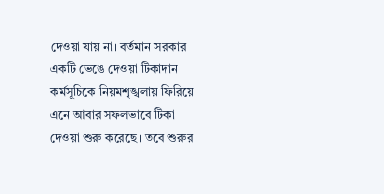দেওয়া যায় না। বর্তমান সরকার একটি ভেঙে দেওয়া টিকাদান কর্মসূচিকে নিয়মশৃঙ্খলায় ফিরিয়ে এনে আবার সফলভাবে টিকা দেওয়া শুরু করেছে। তবে শুরুর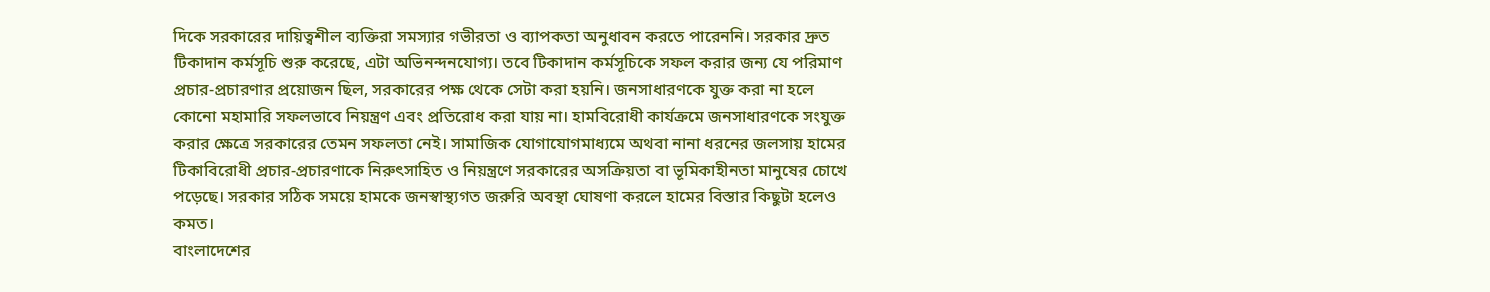দিকে সরকারের দায়িত্বশীল ব্যক্তিরা সমস্যার গভীরতা ও ব্যাপকতা অনুধাবন করতে পারেননি। সরকার দ্রুত টিকাদান কর্মসূচি শুরু করেছে, এটা অভিনন্দনযোগ্য। তবে টিকাদান কর্মসূচিকে সফল করার জন্য যে পরিমাণ প্রচার-প্রচারণার প্রয়োজন ছিল, সরকারের পক্ষ থেকে সেটা করা হয়নি। জনসাধারণকে যুক্ত করা না হলে কোনো মহামারি সফলভাবে নিয়ন্ত্রণ এবং প্রতিরোধ করা যায় না। হামবিরোধী কার্যক্রমে জনসাধারণকে সংযুক্ত করার ক্ষেত্রে সরকারের তেমন সফলতা নেই। সামাজিক যোগাযোগমাধ্যমে অথবা নানা ধরনের জলসায় হামের টিকাবিরোধী প্রচার-প্রচারণাকে নিরুৎসাহিত ও নিয়ন্ত্রণে সরকারের অসক্রিয়তা বা ভূমিকাহীনতা মানুষের চোখে পড়েছে। সরকার সঠিক সময়ে হামকে জনস্বাস্থ্যগত জরুরি অবস্থা ঘোষণা করলে হামের বিস্তার কিছুটা হলেও কমত।
বাংলাদেশের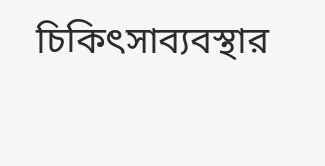চিকিৎসাব্যবস্থার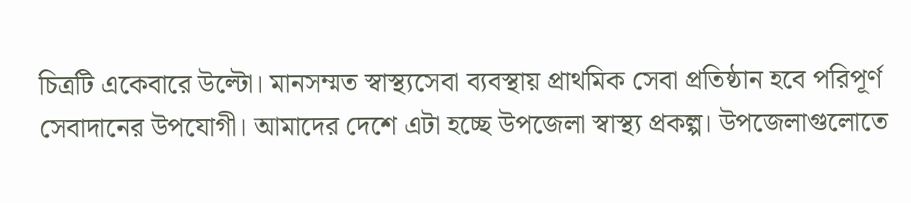চিত্রটি একেবারে উল্টো। মানসম্মত স্বাস্থ্যসেবা ব্যবস্থায় প্রাথমিক সেবা প্রতিষ্ঠান হবে পরিপূর্ণ সেবাদানের উপযোগী। আমাদের দেশে এটা হচ্ছে উপজেলা স্বাস্থ্য প্রকল্প। উপজেলাগুলোতে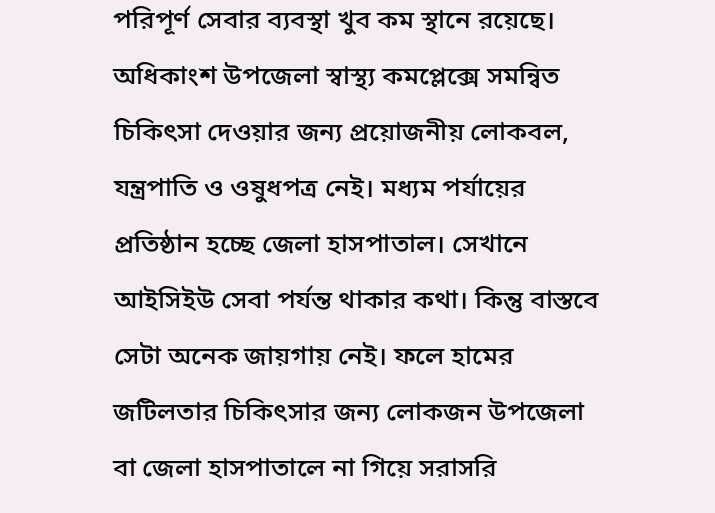পরিপূর্ণ সেবার ব্যবস্থা খুব কম স্থানে রয়েছে। অধিকাংশ উপজেলা স্বাস্থ্য কমপ্লেক্সে সমন্বিত চিকিৎসা দেওয়ার জন্য প্রয়োজনীয় লোকবল, যন্ত্রপাতি ও ওষুধপত্র নেই। মধ্যম পর্যায়ের প্রতিষ্ঠান হচ্ছে জেলা হাসপাতাল। সেখানে আইসিইউ সেবা পর্যন্ত থাকার কথা। কিন্তু বাস্তবে সেটা অনেক জায়গায় নেই। ফলে হামের জটিলতার চিকিৎসার জন্য লোকজন উপজেলা বা জেলা হাসপাতালে না গিয়ে সরাসরি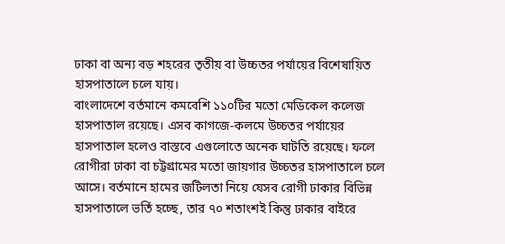ঢাকা বা অন্য বড় শহরের তৃতীয় বা উচ্চতর পর্যায়ের বিশেষায়িত হাসপাতালে চলে যায়।
বাংলাদেশে বর্তমানে কমবেশি ১১০টির মতো মেডিকেল কলেজ হাসপাতাল রয়েছে। এসব কাগজে-কলমে উচ্চতর পর্যায়ের হাসপাতাল হলেও বাস্তবে এগুলোতে অনেক ঘাটতি রয়েছে। ফলে রোগীরা ঢাকা বা চট্টগ্রামের মতো জায়গার উচ্চতর হাসপাতালে চলে আসে। বর্তমানে হামের জটিলতা নিয়ে যেসব রোগী ঢাকার বিভিন্ন হাসপাতালে ভর্তি হচ্ছে, তার ৭০ শতাংশই কিন্তু ঢাকার বাইরে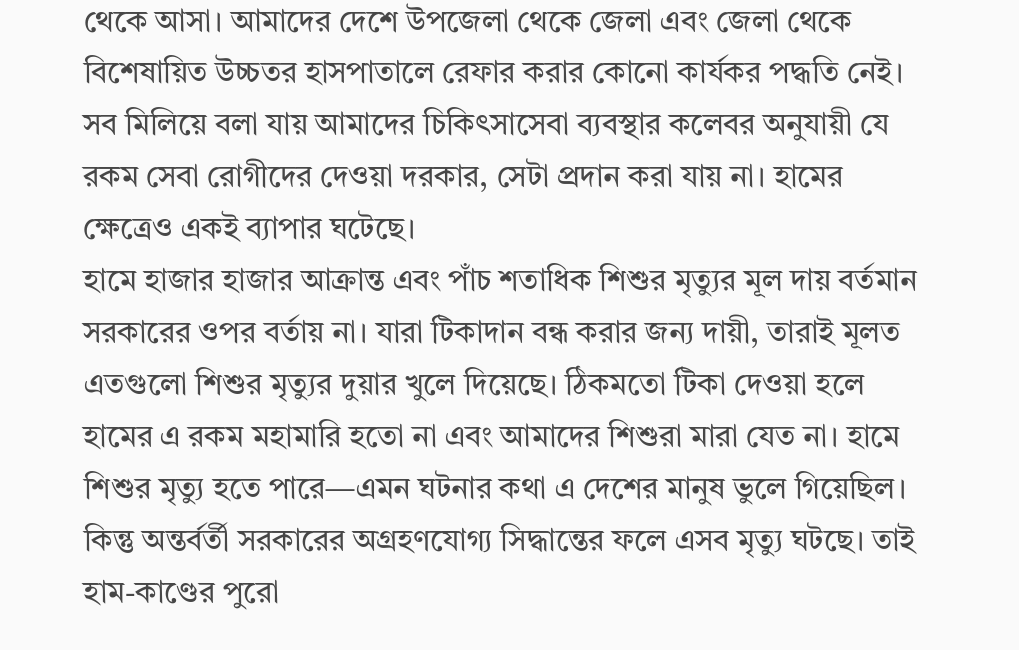থেকে আসা। আমাদের দেশে উপজেলা থেকে জেলা এবং জেলা থেকে বিশেষায়িত উচ্চতর হাসপাতালে রেফার করার কোনো কার্যকর পদ্ধতি নেই। সব মিলিয়ে বলা যায় আমাদের চিকিৎসাসেবা ব্যবস্থার কলেবর অনুযায়ী যে রকম সেবা রোগীদের দেওয়া দরকার, সেটা প্রদান করা যায় না। হামের ক্ষেত্রেও একই ব্যাপার ঘটেছে।
হামে হাজার হাজার আক্রান্ত এবং পাঁচ শতাধিক শিশুর মৃত্যুর মূল দায় বর্তমান সরকারের ওপর বর্তায় না। যারা টিকাদান বন্ধ করার জন্য দায়ী, তারাই মূলত এতগুলো শিশুর মৃত্যুর দুয়ার খুলে দিয়েছে। ঠিকমতো টিকা দেওয়া হলে হামের এ রকম মহামারি হতো না এবং আমাদের শিশুরা মারা যেত না। হামে শিশুর মৃত্যু হতে পারে—এমন ঘটনার কথা এ দেশের মানুষ ভুলে গিয়েছিল। কিন্তু অন্তর্বর্তী সরকারের অগ্রহণযোগ্য সিদ্ধান্তের ফলে এসব মৃত্যু ঘটছে। তাই হাম-কাণ্ডের পুরো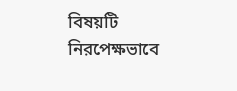বিষয়টি নিরপেক্ষভাবে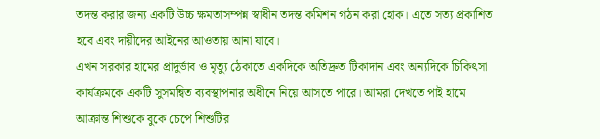তদন্ত করার জন্য একটি উচ্চ ক্ষমতাসম্পন্ন স্বাধীন তদন্ত কমিশন গঠন করা হোক। এতে সত্য প্রকাশিত হবে এবং দায়ীদের আইনের আওতায় আনা যাবে।
এখন সরকার হামের প্রাদুর্ভাব ও মৃত্যু ঠেকাতে একদিকে অতিদ্রুত টিকাদান এবং অন্যদিকে চিকিৎসা কার্যক্রমকে একটি সুসমন্বিত ব্যবস্থাপনার অধীনে নিয়ে আসতে পারে। আমরা দেখতে পাই হামে আক্রান্ত শিশুকে বুকে চেপে শিশুটির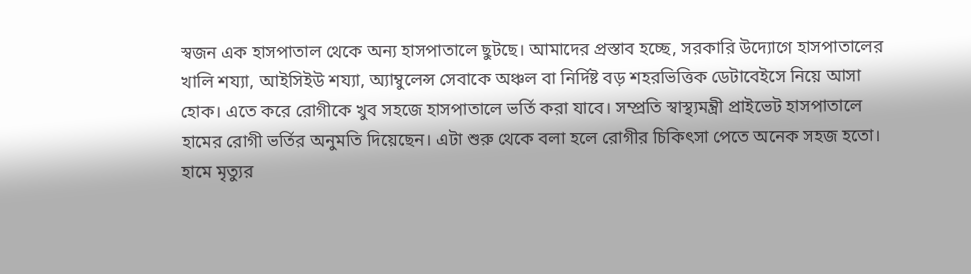স্বজন এক হাসপাতাল থেকে অন্য হাসপাতালে ছুটছে। আমাদের প্রস্তাব হচ্ছে, সরকারি উদ্যোগে হাসপাতালের খালি শয্যা, আইসিইউ শয্যা, অ্যাম্বুলেন্স সেবাকে অঞ্চল বা নির্দিষ্ট বড় শহরভিত্তিক ডেটাবেইসে নিয়ে আসা হোক। এতে করে রোগীকে খুব সহজে হাসপাতালে ভর্তি করা যাবে। সম্প্রতি স্বাস্থ্যমন্ত্রী প্রাইভেট হাসপাতালে হামের রোগী ভর্তির অনুমতি দিয়েছেন। এটা শুরু থেকে বলা হলে রোগীর চিকিৎসা পেতে অনেক সহজ হতো। হামে মৃত্যুর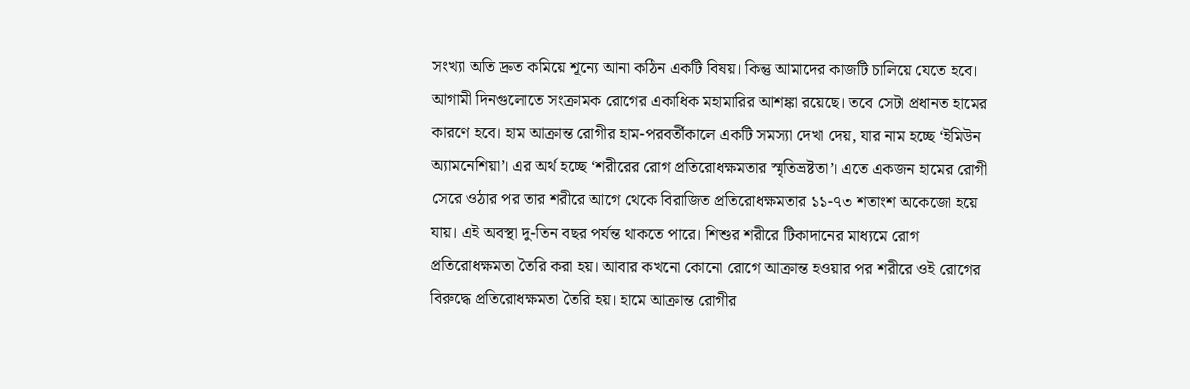সংখ্যা অতি দ্রুত কমিয়ে শূন্যে আনা কঠিন একটি বিষয়। কিন্তু আমাদের কাজটি চালিয়ে যেতে হবে।
আগামী দিনগুলোতে সংক্রামক রোগের একাধিক মহামারির আশঙ্কা রয়েছে। তবে সেটা প্রধানত হামের কারণে হবে। হাম আক্রান্ত রোগীর হাম-পরবর্তীকালে একটি সমস্যা দেখা দেয়, যার নাম হচ্ছে ‘ইমিউন অ্যামনেশিয়া’। এর অর্থ হচ্ছে ‘শরীরের রোগ প্রতিরোধক্ষমতার স্মৃতিভ্রষ্টতা’। এতে একজন হামের রোগী সেরে ওঠার পর তার শরীরে আগে থেকে বিরাজিত প্রতিরোধক্ষমতার ১১-৭৩ শতাংশ অকেজো হয়ে যায়। এই অবস্থা দু-তিন বছর পর্যন্ত থাকতে পারে। শিশুর শরীরে টিকাদানের মাধ্যমে রোগ প্রতিরোধক্ষমতা তৈরি করা হয়। আবার কখনো কোনো রোগে আক্রান্ত হওয়ার পর শরীরে ওই রোগের বিরুদ্ধে প্রতিরোধক্ষমতা তৈরি হয়। হামে আক্রান্ত রোগীর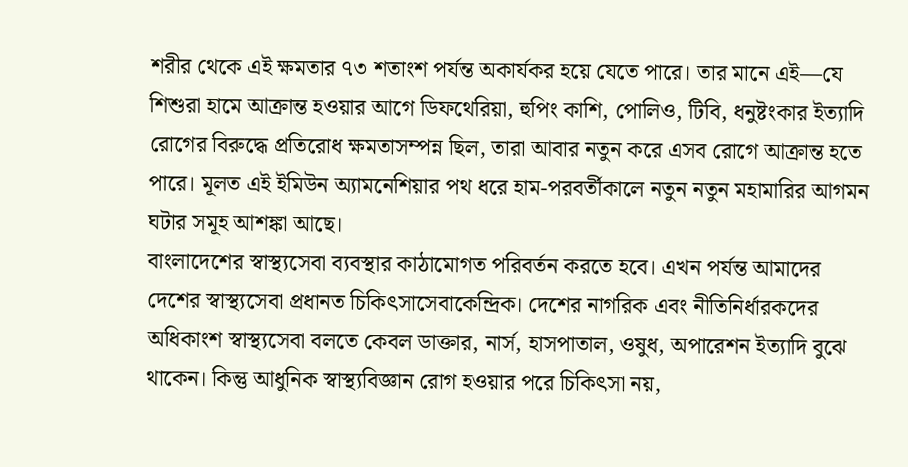শরীর থেকে এই ক্ষমতার ৭৩ শতাংশ পর্যন্ত অকার্যকর হয়ে যেতে পারে। তার মানে এই—যে শিশুরা হামে আক্রান্ত হওয়ার আগে ডিফথেরিয়া, হুপিং কাশি, পোলিও, টিবি, ধনুষ্টংকার ইত্যাদি রোগের বিরুদ্ধে প্রতিরোধ ক্ষমতাসম্পন্ন ছিল, তারা আবার নতুন করে এসব রোগে আক্রান্ত হতে পারে। মূলত এই ইমিউন অ্যামনেশিয়ার পথ ধরে হাম-পরবর্তীকালে নতুন নতুন মহামারির আগমন ঘটার সমূহ আশঙ্কা আছে।
বাংলাদেশের স্বাস্থ্যসেবা ব্যবস্থার কাঠামোগত পরিবর্তন করতে হবে। এখন পর্যন্ত আমাদের
দেশের স্বাস্থ্যসেবা প্রধানত চিকিৎসাসেবাকেন্দ্রিক। দেশের নাগরিক এবং নীতিনির্ধারকদের অধিকাংশ স্বাস্থ্যসেবা বলতে কেবল ডাক্তার, নার্স, হাসপাতাল, ওষুধ, অপারেশন ইত্যাদি বুঝে থাকেন। কিন্তু আধুনিক স্বাস্থ্যবিজ্ঞান রোগ হওয়ার পরে চিকিৎসা নয়,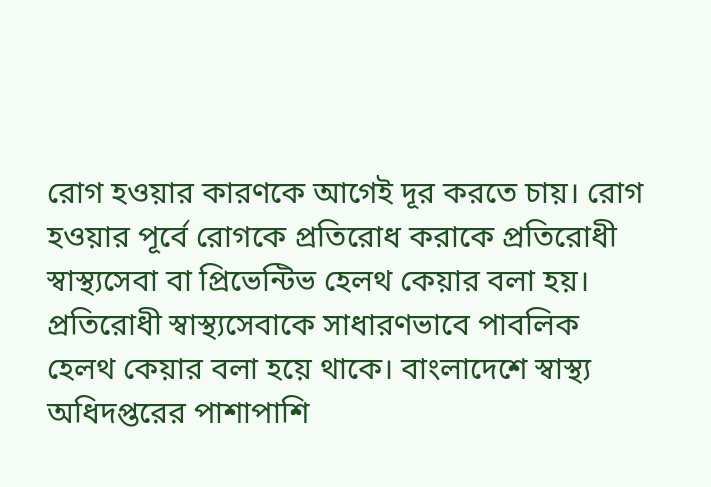রোগ হওয়ার কারণকে আগেই দূর করতে চায়। রোগ হওয়ার পূর্বে রোগকে প্রতিরোধ করাকে প্রতিরোধী স্বাস্থ্যসেবা বা প্রিভেন্টিভ হেলথ কেয়ার বলা হয়। প্রতিরোধী স্বাস্থ্যসেবাকে সাধারণভাবে পাবলিক হেলথ কেয়ার বলা হয়ে থাকে। বাংলাদেশে স্বাস্থ্য অধিদপ্তরের পাশাপাশি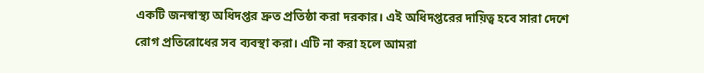একটি জনস্বাস্থ্য অধিদপ্তর দ্রুত প্রতিষ্ঠা করা দরকার। এই অধিদপ্তরের দায়িত্ব হবে সারা দেশে রোগ প্রতিরোধের সব ব্যবস্থা করা। এটি না করা হলে আমরা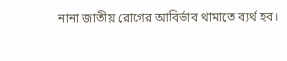নানা জাতীয় রোগের আবির্ভাব থামাতে ব্যর্থ হব।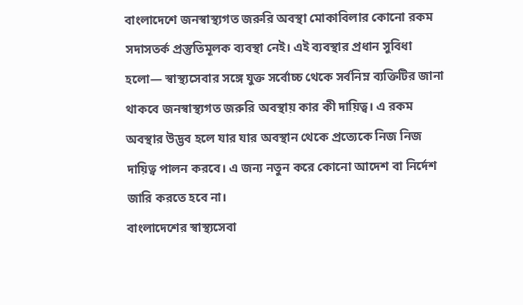বাংলাদেশে জনস্বাস্থ্যগত জরুরি অবস্থা মোকাবিলার কোনো রকম সদাসতর্ক প্রস্তুতিমূলক ব্যবস্থা নেই। এই ব্যবস্থার প্রধান সুবিধা হলো— স্বাস্থ্যসেবার সঙ্গে যুক্ত সর্বোচ্চ থেকে সর্বনিম্ন ব্যক্তিটির জানা থাকবে জনস্বাস্থ্যগত জরুরি অবস্থায় কার কী দায়িত্ব। এ রকম অবস্থার উদ্ভব হলে যার যার অবস্থান থেকে প্রত্যেকে নিজ নিজ দায়িত্ব পালন করবে। এ জন্য নতুন করে কোনো আদেশ বা নির্দেশ জারি করতে হবে না।
বাংলাদেশের স্বাস্থ্যসেবা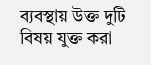ব্যবস্থায় উক্ত দুটি বিষয় যুক্ত করা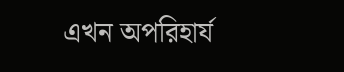এখন অপরিহার্য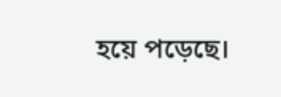হয়ে পড়েছে।